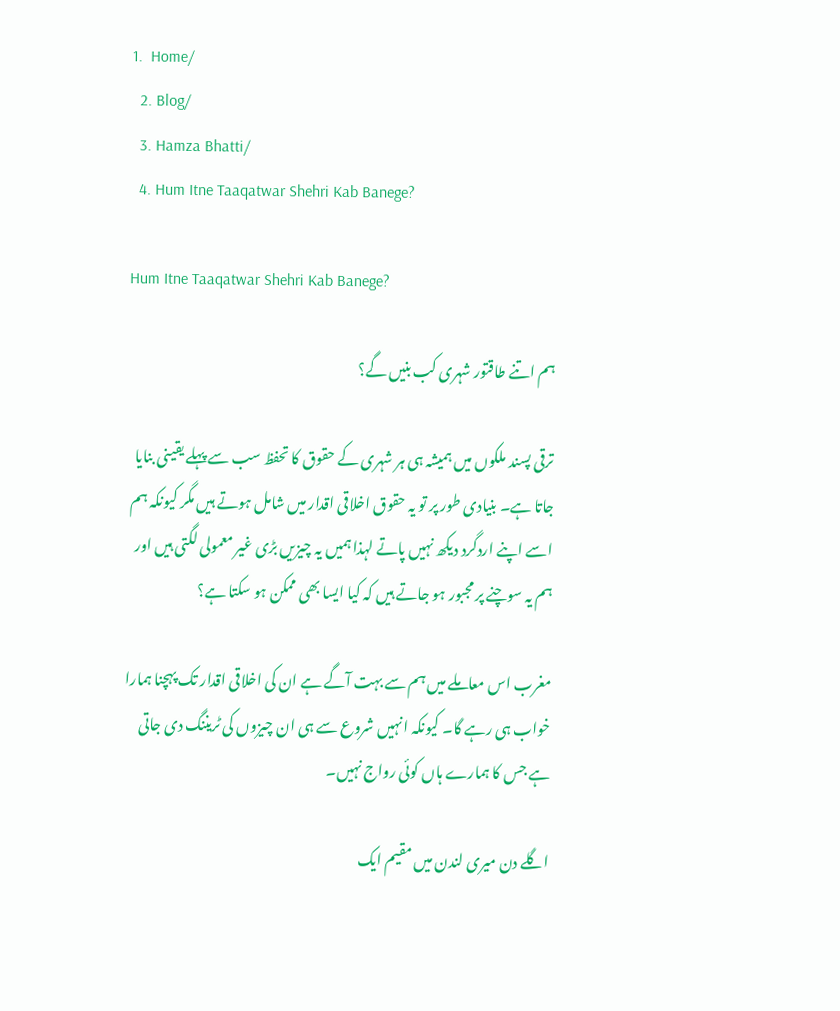1.  Home/
  2. Blog/
  3. Hamza Bhatti/
  4. Hum Itne Taaqatwar Shehri Kab Banege?

Hum Itne Taaqatwar Shehri Kab Banege?

ہم اتنے طاقتور شہری کب بنیں گے؟

ترقی پسند ملکوں میں ہمیشہ ہی ہر شہری کے حقوق کا تحفظ سب سے پہلے یقینی بنایا جاتا ہے۔ بنیادی طور پر تو یہ حقوق اخلاقی اقدار میں شامل ہوتے ہیں مگر کیونکہ ہم اسے اپنے اردگرد دیکھ نہیں پاتے لہذا ہمیں یہ چیزیں بڑی غیر معمولی لگتی ہیں اور ہم یہ سوچنے پر مجبور ہو جاتے ہیں کہ کیا ایسا بھی ممکن ہو سکتا ہے؟

مغرب اس معاملے میں ہم سے بہت آگے ہے ان کی اخلاقی اقدار تک پہچنا ہمارا خواب ہی رہے گا۔ کیونکہ انہیں شروع سے ہی ان چیزوں کی ٹریننگ دی جاتی ہے جس کا ہمارے ہاں کوئی رواج نہیں۔

اگلے دن میری لندن میں مقیم ایک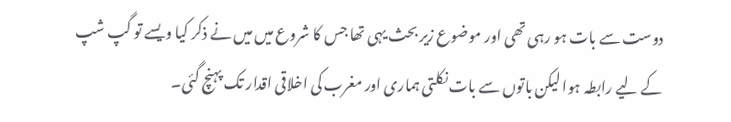دوست سے بات ہو رہی تھی اور موضوع زیر بحث یہی تھا جس کا شروع میں میں نے ذکر کیا ویسے تو گپ شپ کے لیے رابطہ ہوا لیکن باتوں سے بات نکلتی ہماری اور مغرب کی اخلاقی اقدار تک پہنچ گئی۔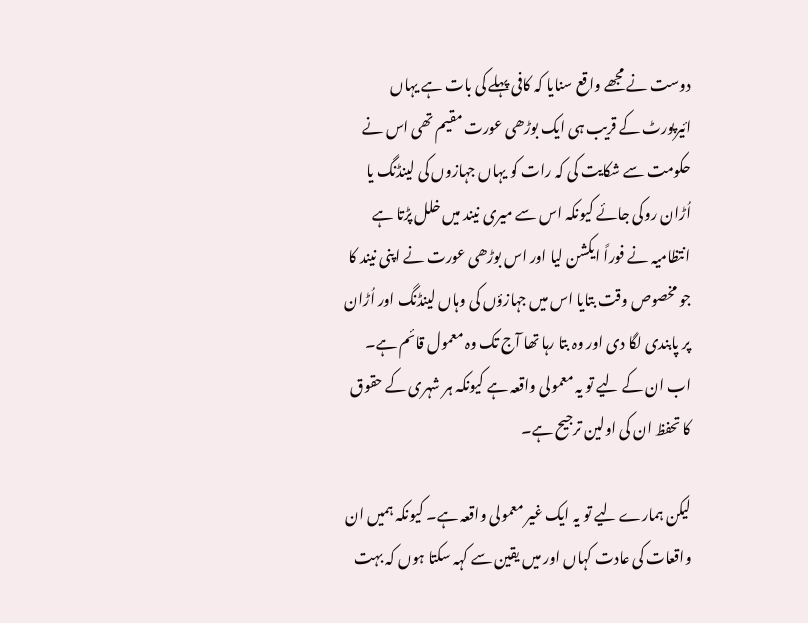دوست نے مجھے واقع سنایا کہ کافی پہلے کی بات ہے یہاں ائیرپورٹ کے قریب ہی ایک بوڑھی عورت مقیم تھی اس نے حکومت سے شکایت کی کہ رات کو یہاں جہازوں کی لینڈنگ یا اُڑان روکی جائے کیونکہ اس سے میری نیند میں خلل پڑتا ہے انتظامیہ نے فوراً ایکشن لیا اور اس بوڑھی عورت نے اپنی نیند کا جو مخصوص وقت بتایا اس میں جہازؤں کی وہاں لینڈنگ اور اُڑان پر پابندی لگا دی اور وہ بتا رہا تھا آج تک وہ معمول قائم ہے۔ اب ان کے لیے تو یہ معمولی واقعہ ہے کیونکہ ہر شہری کے حقوق کا تحفظ ان کی اولین ترجیح ہے۔

لیکن ہمارے لیے تو یہ ایک غیر معمولی واقعہ ہے۔ کیونکہ ہمیں ان واقعات کی عادت کہاں اور میں یقین سے کہہ سکتا ہوں کہ بہت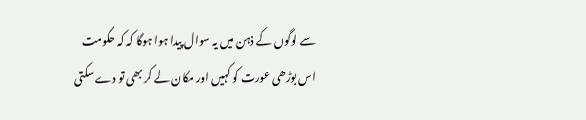سے لوگوں کے ذہن میں یہ سوال پیدا ہوا ہوگا کہ کہ حکومت اس بوڑھی عورت کو کہیں اور مکان لے کر بھی تو دے سکتی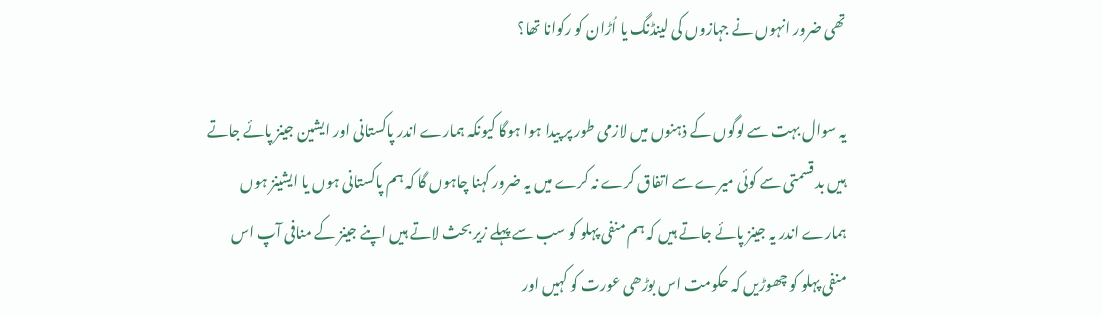تھی ضرور انہوں نے جہازوں کی لینڈنگ یا اُڑان کو رکوانا تھا؟

یہ سوال بہت سے لوگوں کے ذہنوں میں لازمی طور پر پیدا ہوا ہوگا کیونکہ ہمارے اندر پاکستانی اور ایشین جینز پائے جاتے ہیں بد قسمتی سے کوئی میرے سے اتفاق کرے نہ کرے میں یہ ضرور کہنا چاہوں گا کہ ہم پاکستانی ہوں یا ایشینز ہوں ہمارے اندر یہ جینز پائے جاتے ہیں کہ ہم منفی پہلو کو سب سے پہلے زیر بحث لاتے ہیں اپنے جینز کے منافی آپ اس منفی پہلو کو چھوڑیں کہ حکومت اس بوڑھی عورت کو کہیں اور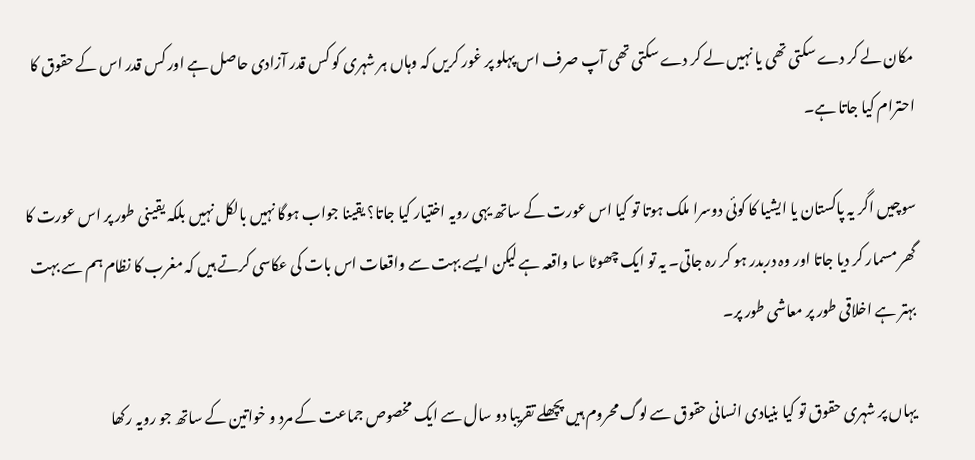مکان لے کر دے سکتی تھی یا نہیں لے کر دے سکتی تھی آپ صرف اس پہلو پر غور کریں کہ وہاں ہر شہری کو کس قدر آزادی حاصل ہے اور کس قدر اس کے حقوق کا احترام کیا جاتا ہے۔

سوچیں اگر یہ پاکستان یا ایشیا کا کوئی دوسرا ملک ہوتا تو کیا اس عورت کے ساتھ یہی رویہ اختیار کیا جاتا؟ یقینا جواب ہوگا نہیں بالکل نہیں بلکہ یقینی طور پر اس عورت کا گھر مسمار کر دیا جاتا اور وہ دربدر ہو کر رہ جاتی۔ یہ تو ایک چھوٹا سا واقعہ ہے لیکن ایسے بہت سے واقعات اس بات کی عکاسی کرتے ہیں کہ مغرب کا نظام ہم سے بہت بہتر ہے اخلاقی طور پر معاشی طور پر۔

یہاں پر شہری حقوق تو کیا بنیادی انسانی حقوق سے لوگ محروم ہیں پچھلے تقریبا دو سال سے ایک مخصوص جماعت کے مرد و خواتین کے ساتھ جو رویہ رکھا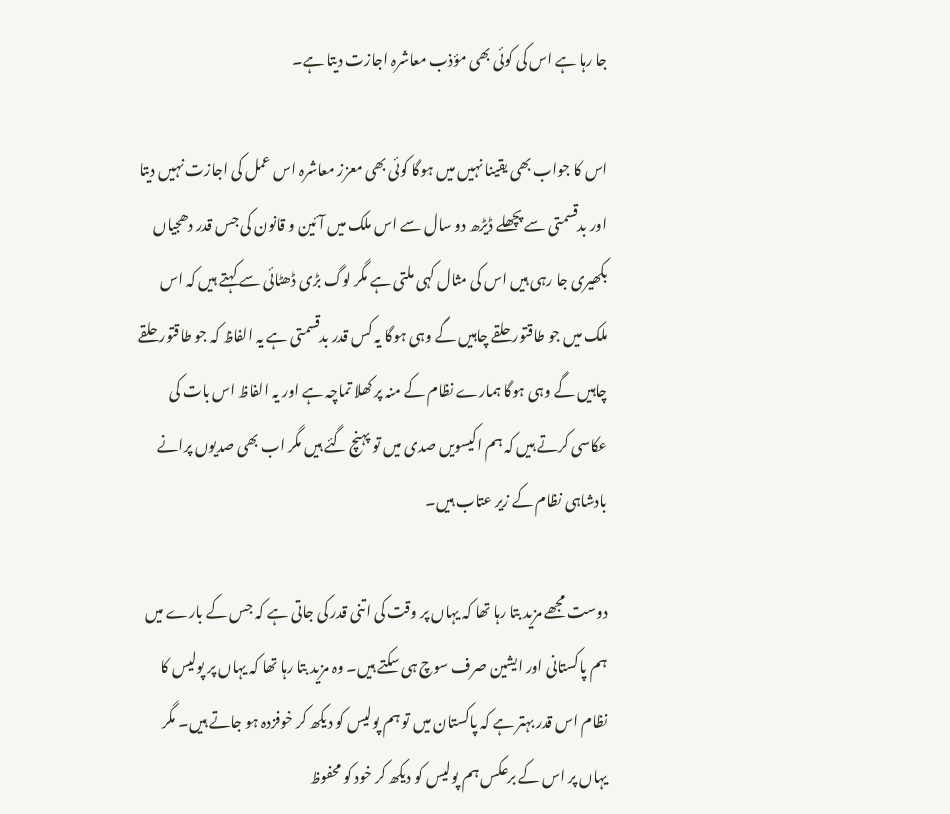جا رہا ہے اس کی کوئی بھی مؤذب معاشرہ اجازت دیتا ہے۔

اس کا جواب بھی یقینا نہیں میں ہوگا کوئی بھی معزز معاشرہ اس عمل کی اجازت نہیں دیتا اور بدقسمتی سے پچھلے ڈیڑھ دو سال سے اس ملک میں آئین و قانون کی جس قدر دھجیاں بکھیری جا رہی ہیں اس کی مثال کہی ملتی ہے مگر لوگ بڑی ڈھٹائی سے کہتے ہیں کہ اس ملک میں جو طاقتور حلقے چاہیں گے وہی ہوگا یہ کس قدر بدقسمتی ہے یہ الفاظ کہ جو طاقتور حلقے چاہیں گے وہی ہوگا ہمارے نظام کے منہ پر کھلا تماچہ ہے اور یہ الفاظ اس بات کی عکاسی کرتے ہیں کہ ہم اکیسویں صدی میں تو پہنچ گئے ہیں مگر اب بھی صدیوں پرانے بادشاہی نظام کے زیر عتاب ہیں۔

دوست مجھے مزید بتا رہا تھا کہ یہاں پر وقت کی اتنی قدر کی جاتی ہے کہ جس کے بارے میں ہم پاکستانی اور ایشین صرف سوچ ہی سکتے ہیں۔ وہ مزید بتا رہا تھا کہ یہاں پر پولیس کا نظام اس قدر بہتر ہے کہ پاکستان میں تو ہم پولیس کو دیکھ کر خوفزدہ ہو جاتے ہیں۔ مگر یہاں پر اس کے برعکس ہم پولیس کو دیکھ کر خود کو محفوظ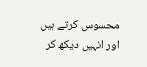محسوس کرتے ہیں اور انہیں دیکھ کر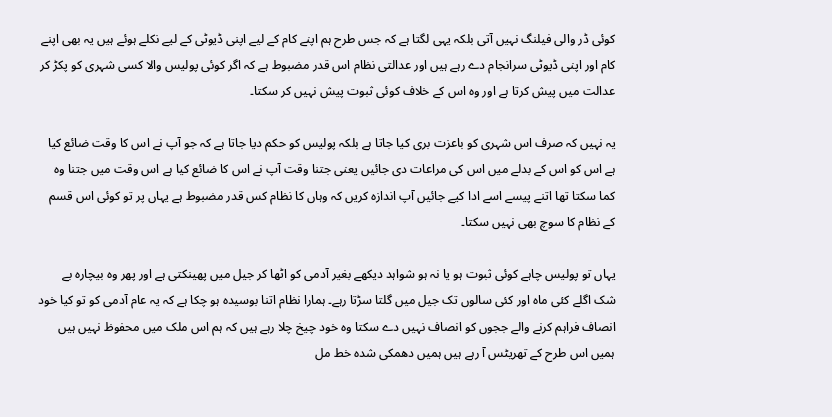کوئی ڈر والی فیلنگ نہیں آتی بلکہ یہی لگتا ہے کہ جس طرح ہم اپنے کام کے لیے اپنی ڈیوٹی کے لیے نکلے ہوئے ہیں یہ بھی اپنے کام اور اپنی ڈیوٹی سرانجام دے رہے ہیں اور عدالتی نظام اس قدر مضبوط ہے کہ اگر کوئی پولیس والا کسی شہری کو پکڑ کر عدالت میں پیش کرتا ہے اور وہ اس کے خلاف کوئی ثبوت پیش نہیں کر سکتا۔

یہ نہیں کہ صرف اس شہری کو باعزت بری کیا جاتا ہے بلکہ پولیس کو حکم دیا جاتا ہے کہ جو آپ نے اس کا وقت ضائع کیا ہے اس کو اس کے بدلے میں اس کی مراعات دی جائیں یعنی جتنا وقت آپ نے اس کا ضائع کیا ہے اس وقت میں جتنا وہ کما سکتا تھا اتنے پیسے اسے ادا کیے جائیں آپ اندازہ کریں کہ وہاں کا نظام کس قدر مضبوط ہے یہاں پر تو کوئی اس قسم کے نظام کا سوچ بھی نہیں سکتا۔

یہاں تو پولیس چاہے کوئی ثبوت ہو یا نہ ہو شواہد دیکھے بغیر آدمی کو اٹھا کر جیل میں پھینکتی ہے اور پھر وہ بیچارہ بے شک اگلے کئی ماہ اور کئی سالوں تک جیل میں گلتا سڑتا رہے۔ ہمارا نظام اتنا بوسیدہ ہو چکا ہے کہ یہ عام آدمی کو تو کیا خود انصاف فراہم کرنے والے ججوں کو انصاف نہیں دے سکتا وہ خود چیخ چلا رہے ہیں کہ ہم اس ملک میں محفوظ نہیں ہیں ہمیں اس طرح کے تھریٹس آ رہے ہیں ہمیں دھمکی شدہ خط مل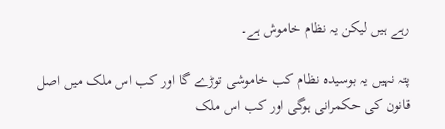رہے ہیں لیکن یہ نظام خاموش ہے۔

پتہ نہیں یہ بوسیدہ نظام کب خاموشی توڑے گا اور کب اس ملک میں اصل قانون کی حکمرانی ہوگی اور کب اس ملک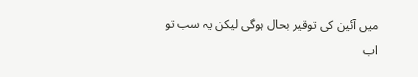میں آئین کی توقیر بحال ہوگی لیکن یہ سب تو اب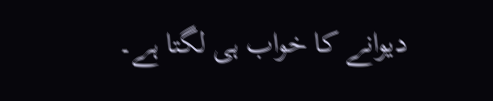دیوانے کا خواب ہی لگتا ہے۔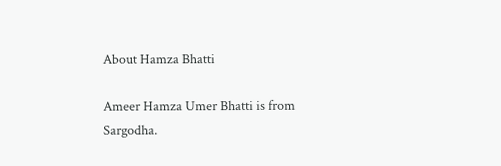About Hamza Bhatti

Ameer Hamza Umer Bhatti is from Sargodha.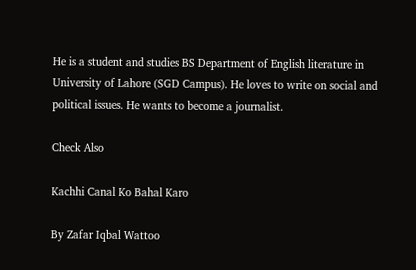He is a student and studies BS Department of English literature in University of Lahore (SGD Campus). He loves to write on social and political issues. He wants to become a journalist.

Check Also

Kachhi Canal Ko Bahal Karo

By Zafar Iqbal Wattoo